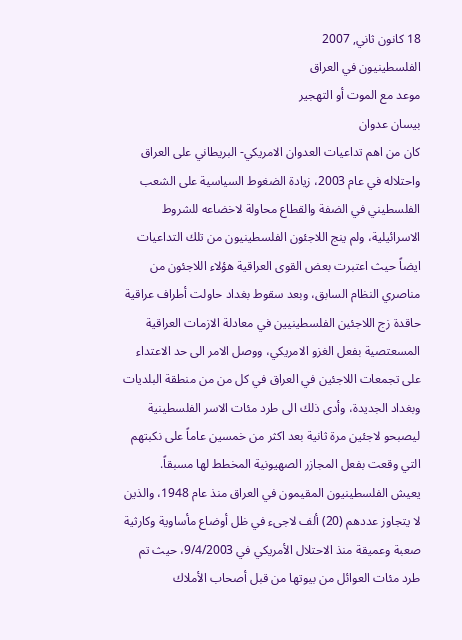18 كانون ثاني, 2007
الفلسطينيون في العراق
موعد مع الموت أو التهجير
بيسان عدوان
كان من اهم تداعيات العدوان الامريكي- البريطاني على العراق واحتلاله في عام 2003، زيادة الضغوط السياسية على الشعب الفلسطيني في الضفة والقطاع محاولة لاخضاعه للشروط الاسرائيلية، ولم ينج اللاجئون الفلسطينيون من تلك التداعيات ايضاً حيث اعتبرت بعض القوى العراقية هؤلاء اللاجئون من مناصري النظام السابق، وبعد سقوط بغداد حاولت أطراف عراقية حاقدة زج اللاجئين الفلسطينيين في معادلة الازمات العراقية المسعتصية بفعل الغزو الامريكي، ووصل الامر الى حد الاعتداء على تجمعات اللاجئين في العراق في كل من من منطقة البلديات وبغداد الجديدة، وأدى ذلك الى طرد مئات الاسر الفلسطينية ليصبحو لاجئين مرة ثانية بعد اكثر من خمسين عاماً على نكبتهم التي وقعت بفعل المجازر الصهيونية المخطط لها مسبقاً.
يعيش الفلسطينيون المقيمون في العراق منذ عام 1948، والذين لا يتجاوز عددهم (20) ألف لاجىء في ظل أوضاع مأساوية وكارثية صعبة وعميقة منذ الاحتلال الأمريكي في 9/4/2003، حيث تم طرد مئات العوائل من بيوتها من قبل أصحاب الأملاك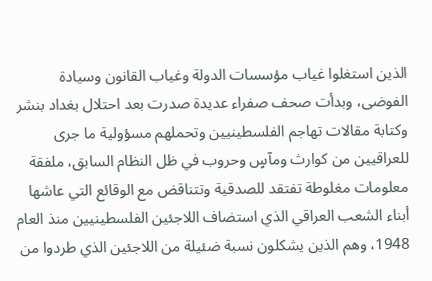الذين استغلوا غياب مؤسسات الدولة وغياب القانون وسيادة الفوضى، وبدأت صحف صفراء عديدة صدرت بعد احتلال بغداد بنشر وكتابة مقالات تهاجم الفلسطينيين وتحملهم مسؤولية ما جرى للعراقيين من كوارث ومآسٍ وحروب في ظل النظام السابق، ملفقة معلومات مغلوطة تفتقد للصدقية وتتناقض مع الوقائع التي عاشها أبناء الشعب العراقي الذي استضاف اللاجئين الفلسطينيين منذ العام 1948، وهم الذين يشكلون نسبة ضئيلة من اللاجئين الذي طردوا من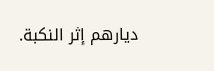ديارهم إثر النكبة.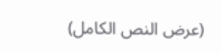(عرض النص الكامل)